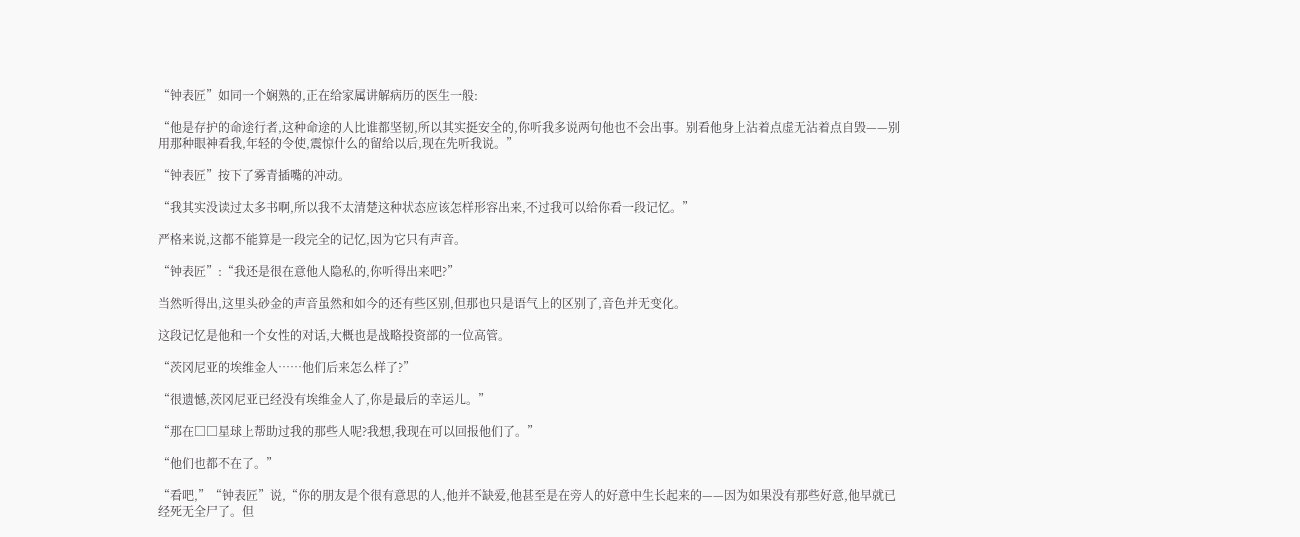“钟表匠”如同一个娴熟的,正在给家属讲解病历的医生一般:

“他是存护的命途行者,这种命途的人比谁都坚韧,所以其实挺安全的,你听我多说两句他也不会出事。别看他身上沾着点虚无沾着点自毁——别用那种眼神看我,年轻的令使,震惊什么的留给以后,现在先听我说。”

“钟表匠”按下了雾青插嘴的冲动。

“我其实没读过太多书啊,所以我不太清楚这种状态应该怎样形容出来,不过我可以给你看一段记忆。”

严格来说,这都不能算是一段完全的记忆,因为它只有声音。

“钟表匠”:“我还是很在意他人隐私的,你听得出来吧?”

当然听得出,这里头砂金的声音虽然和如今的还有些区别,但那也只是语气上的区别了,音色并无变化。

这段记忆是他和一个女性的对话,大概也是战略投资部的一位高管。

“茨冈尼亚的埃维金人……他们后来怎么样了?”

“很遗憾,茨冈尼亚已经没有埃维金人了,你是最后的幸运儿。”

“那在□□星球上帮助过我的那些人呢?我想,我现在可以回报他们了。”

“他们也都不在了。”

“看吧,”“钟表匠”说,“你的朋友是个很有意思的人,他并不缺爱,他甚至是在旁人的好意中生长起来的——因为如果没有那些好意,他早就已经死无全尸了。但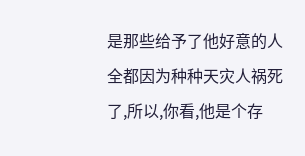是那些给予了他好意的人全都因为种种天灾人祸死了,所以,你看,他是个存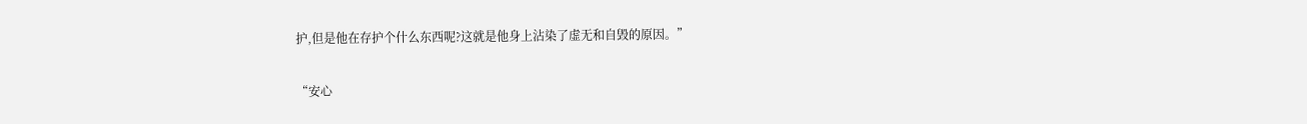护,但是他在存护个什么东西呢?这就是他身上沾染了虚无和自毁的原因。”

“安心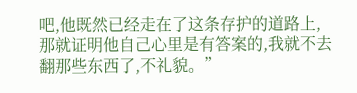吧,他既然已经走在了这条存护的道路上,那就证明他自己心里是有答案的,我就不去翻那些东西了,不礼貌。”